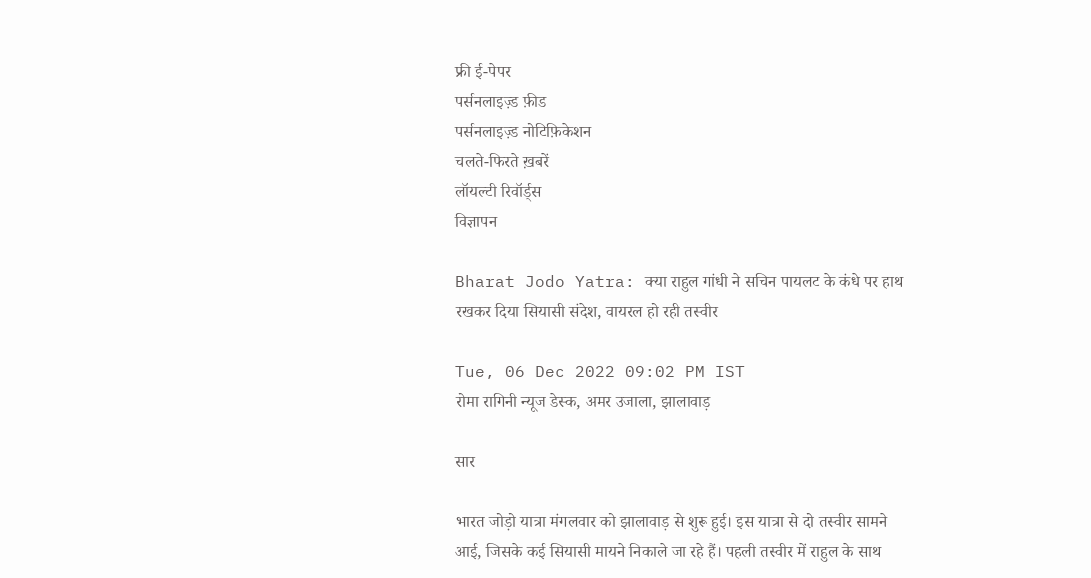फ्री ई-पेपर
पर्सनलाइज़्ड फ़ीड
पर्सनलाइज़्ड नोटिफ़िकेशन
चलते-फिरते ख़बरें
लॉयल्टी रिवॉर्ड्स
विज्ञापन

Bharat Jodo Yatra: क्या राहुल गांधी ने सचिन पायलट के कंधे पर हाथ रखकर दिया सियासी संदेश, वायरल हो रही तस्वीर

Tue, 06 Dec 2022 09:02 PM IST
रोमा रागिनी न्यूज डेस्क, अमर उजाला, झालावाड़

सार

भारत जोड़ो यात्रा मंगलवार को झालावाड़ से शुरू हुई। इस यात्रा से दो तस्वीर सामने आई, जिसके कई सियासी मायने निकाले जा रहे हैं। पहली तस्वीर में राहुल के साथ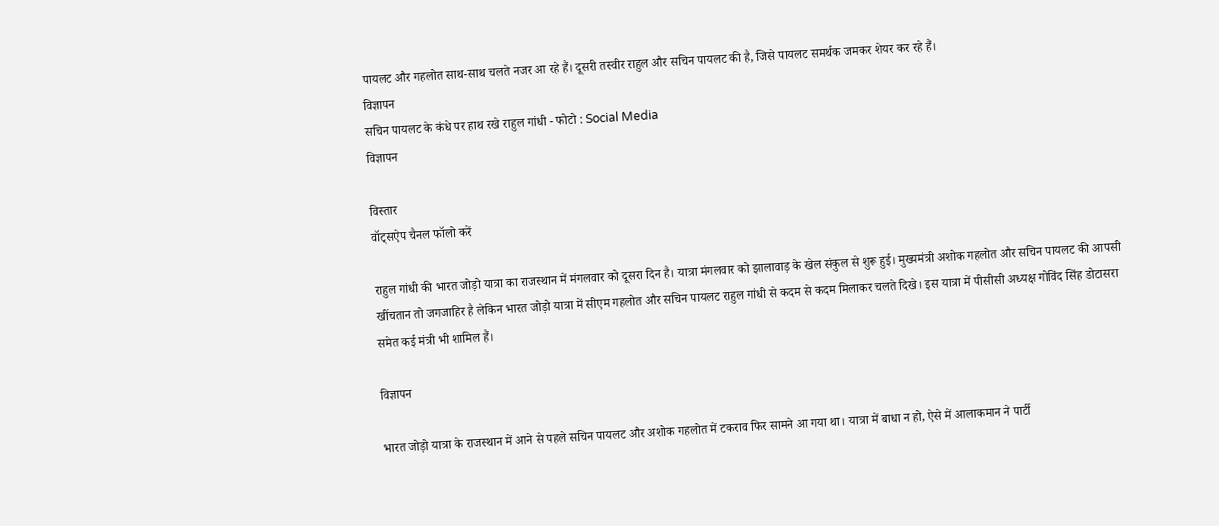पायलट और गहलोत साथ-साथ चलते नजर आ रहे हैं। दूसरी तस्वीर राहुल और सचिन पायलट की है, जिसे पायलट समर्थक जमकर शेयर कर रहे हैं।
विज्ञापन
सचिन पायलट के कंधे पर हाथ रखे राहुल गांधी - फोटो : Social Media
विज्ञापन

विस्तार
वॉट्सऐप चैनल फॉलो करें

राहुल गांधी की भारत जोड़ो यात्रा का राजस्थान में मंगलवार को दूसरा दिन है। यात्रा मंगलवार को झालावाड़ के खेल संकुल से शुरू हुई। मुख्यमंत्री अशोक गहलोत और सचिन पायलट की आपसी खींचतान तो जगजाहिर है लेकिन भारत जोड़ो यात्रा में सीएम गहलोत और सचिन पायलट राहुल गांधी से कदम से कदम मिलाकर चलते दिखे। इस यात्रा में पीसीसी अध्यक्ष गोविंद सिंह डोटासरा समेत कई मंत्री भी शामिल हैं।

विज्ञापन

भारत जोड़ो यात्रा के राजस्थान में आने से पहले सचिन पायलट और अशोक गहलोत में टकराव फिर सामने आ गया था। यात्रा में बाधा न हो, ऐसे में आलाकमान ने पार्टी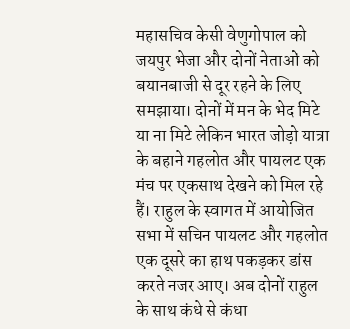महासचिव केसी वेणुगोपाल को जयपुर भेजा और दोनों नेताओं को बयानबाजी से दूर रहने के लिए समझाया। दोनों में मन के भेद मिटे या ना मिटे लेकिन भारत जोड़ो यात्रा के बहाने गहलोत और पायलट एक मंच पर एकसाथ देखने को मिल रहे हैं। राहुल के स्वागत में आयोजित सभा में सचिन पायलट और गहलोत एक दूसरे का हाथ पकड़कर डांस करते नजर आए। अब दोनों राहुल के साथ कंधे से कंधा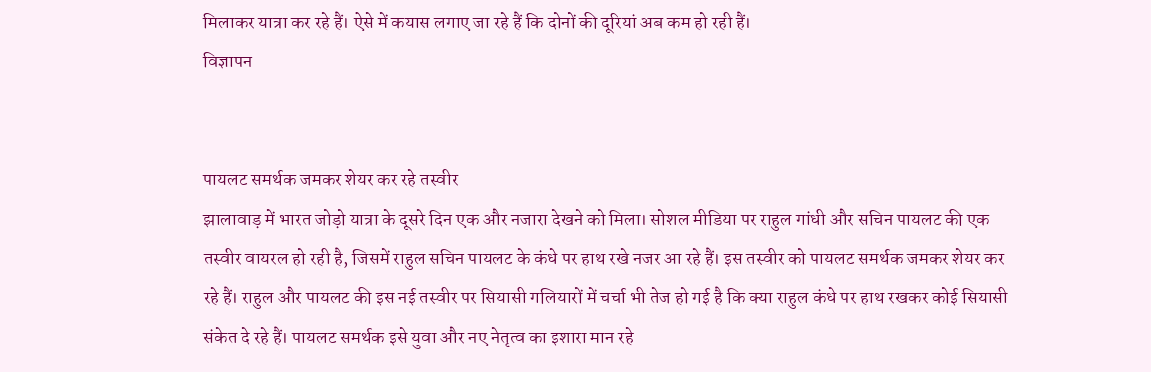मिलाकर यात्रा कर रहे हैं। ऐसे में कयास लगाए जा रहे हैं कि दोनों की दूरियां अब कम हो रही हैं।
विज्ञापन


पायलट समर्थक जमकर शेयर कर रहे तस्वीर
झालावाड़ में भारत जोड़ो यात्रा के दूसरे दिन एक और नजारा देखने को मिला। सोशल मीडिया पर राहुल गांधी और सचिन पायलट की एक तस्वीर वायरल हो रही है, जिसमें राहुल सचिन पायलट के कंधे पर हाथ रखे नजर आ रहे हैं। इस तस्वीर को पायलट समर्थक जमकर शेयर कर रहे हैं। राहुल और पायलट की इस नई तस्वीर पर सियासी गलियारों में चर्चा भी तेज हो गई है कि क्या राहुल कंधे पर हाथ रखकर कोई सियासी संकेत दे रहे हैं। पायलट समर्थक इसे युवा और नए नेतृत्व का इशारा मान रहे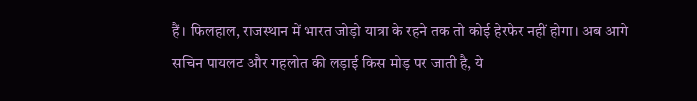हैं। फिलहाल, राजस्थान में भारत जोड़ो यात्रा के रहने तक तो कोई हेरफेर नहीं होगा। अब आगे सचिन पायलट और गहलोत की लड़ाई किस मोड़ पर जाती है, ये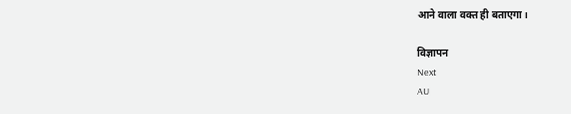आने वाला वक्त ही बताएगा।

विज्ञापन
Next
AU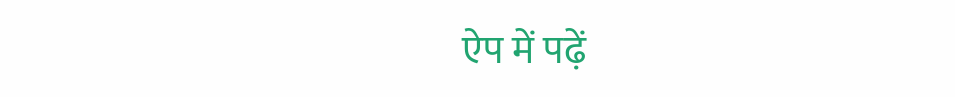ऐप में पढ़ें